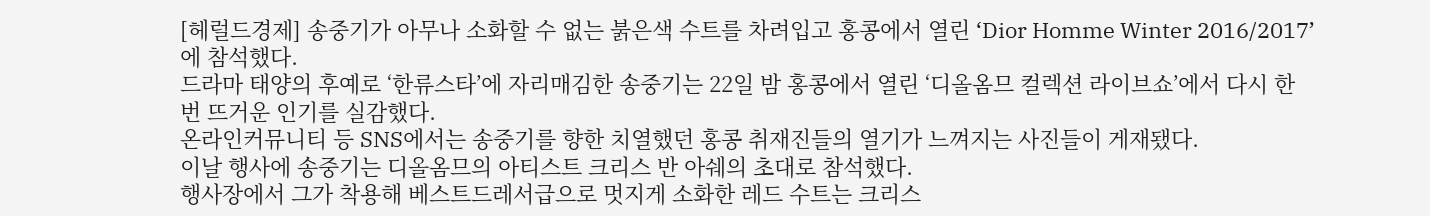[헤럴드경제] 송중기가 아무나 소화할 수 없는 붉은색 수트를 차려입고 홍콩에서 열린 ‘Dior Homme Winter 2016/2017’에 참석했다.
드라마 태양의 후예로 ‘한류스타’에 자리매김한 송중기는 22일 밤 홍콩에서 열린 ‘디올옴므 컬렉션 라이브쇼’에서 다시 한 번 뜨거운 인기를 실감했다.
온라인커뮤니티 등 SNS에서는 송중기를 향한 치열했던 홍콩 취재진들의 열기가 느껴지는 사진들이 게재됐다.
이날 행사에 송중기는 디올옴므의 아티스트 크리스 반 아쉐의 초대로 참석했다.
행사장에서 그가 착용해 베스트드레서급으로 멋지게 소화한 레드 수트는 크리스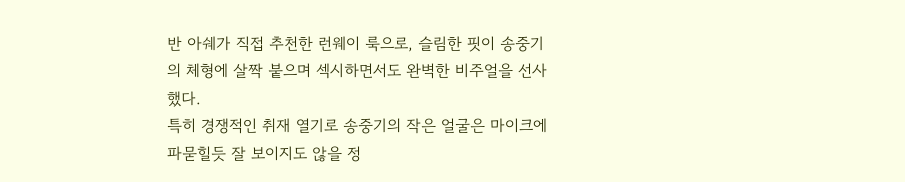반 아쉐가 직접 추천한 런웨이 룩으로, 슬림한 핏이 송중기의 체형에 살짝 붙으며 섹시하면서도 완벽한 비주얼을 선사했다.
특히 경쟁적인 취재 열기로 송중기의 작은 얼굴은 마이크에 파묻힐듯 잘 보이지도 않을 정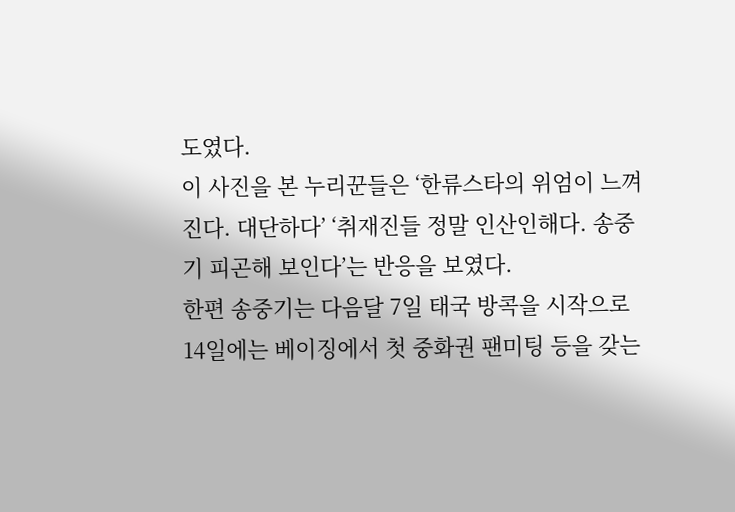도였다.
이 사진을 본 누리꾼들은 ‘한류스타의 위엄이 느껴진다. 대단하다’ ‘취재진들 정말 인산인해다. 송중기 피곤해 보인다’는 반응을 보였다.
한편 송중기는 다음달 7일 태국 방콕을 시작으로 14일에는 베이징에서 첫 중화권 팬미팅 등을 갖는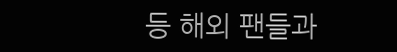등 해외 팬들과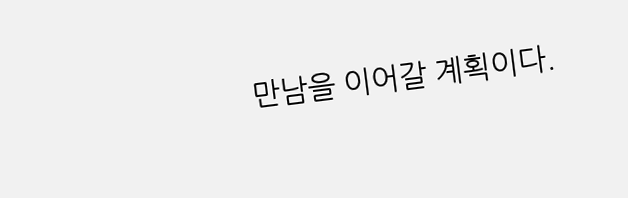만남을 이어갈 계획이다.